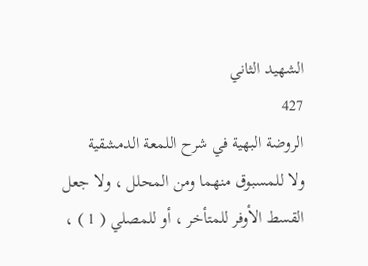الشهيد الثاني
427
الروضة البهية في شرح اللمعة الدمشقية
ولا للمسبوق منهما ومن المحلل ، ولا جعل القسط الأوفر للمتأخر ، أو للمصلي ( 1 ) ،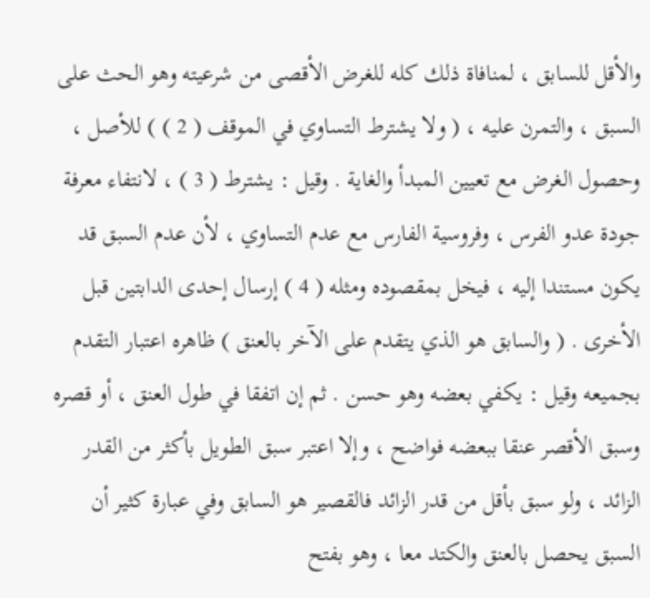والأقل للسابق ، لمنافاة ذلك كله للغرض الأقصى من شرعيته وهو الحث على السبق ، والتمرن عليه ، ( ولا يشترط التساوي في الموقف ( 2 ) ) للأصل ، وحصول الغرض مع تعيين المبدأ والغاية . وقيل : يشترط ( 3 ) ، لانتفاء معرفة جودة عدو الفرس ، وفروسية الفارس مع عدم التساوي ، لأن عدم السبق قد يكون مستندا إليه ، فيخل بمقصوده ومثله ( 4 ) إرسال إحدى الدابتين قبل الأخرى . ( والسابق هو الذي يتقدم على الآخر بالعنق ) ظاهره اعتبار التقدم بجميعه وقيل : يكفي بعضه وهو حسن . ثم إن اتفقا في طول العنق ، أو قصره وسبق الأقصر عنقا ببعضه فواضح ، وإلا اعتبر سبق الطويل بأكثر من القدر الزائد ، ولو سبق بأقل من قدر الزائد فالقصير هو السابق وفي عبارة كثير أن السبق يحصل بالعنق والكتد معا ، وهو بفتح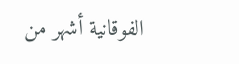الفوقانية أشهر من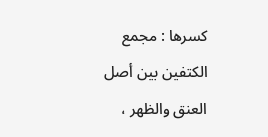كسرها : مجمع الكتفين بين أصل العنق والظهر ،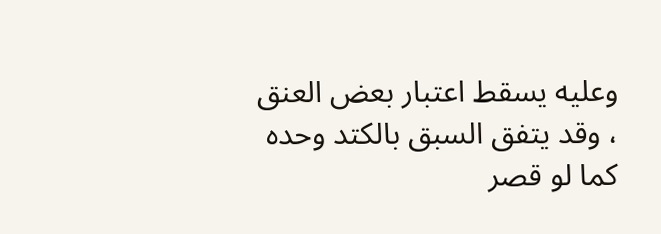وعليه يسقط اعتبار بعض العنق ، وقد يتفق السبق بالكتد وحده كما لو قصر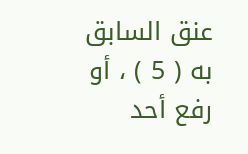عنق السابق به ( 5 ) ، أو رفع أحد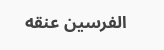الفرسين عنقه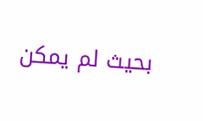بحيث لم يمكن